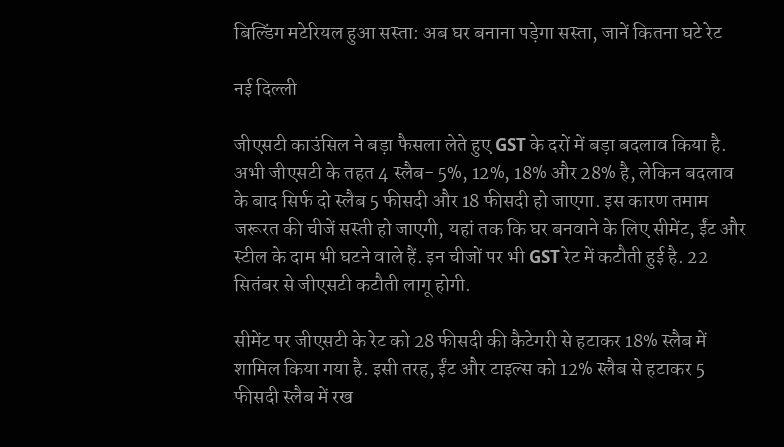बिल्डिंग मटेरियल हुआ सस्ता: अब घर बनाना पड़ेगा सस्ता, जानें कितना घटे रेट

नई दिल्ली

जीएसटी काउंसिल ने बड़ा फैसला लेते हुए GST के दरों में बड़ा बदलाव किया है. अभी जीएसटी के तहत 4 स्‍लैब- 5%, 12%, 18% और 28% है, लेकिन बदलाव के बाद सिर्फ दो स्‍लैब 5 फीसदी और 18 फीसदी हो जाएगा. इस कारण तमाम जरूरत की चीजें सस्‍ती हो जाएगी, यहां तक कि घर बनवाने के लिए सीमेंट, ईंट और स्‍टील के दाम भी घटने वाले हैं. इन चीजों पर भी GST रेट में कटौती हुई है. 22 सितंबर से जीएसटी कटौती लागू होगी.

सीमेंट पर जीएसटी के रेट को 28 फीसदी की कैटेगरी से हटाकर 18% स्‍लैब में शामिल किया गया है. इसी तरह, ईंट और टाइल्‍स को 12% स्‍लैब से हटाकर 5 फीसदी स्‍लैब में रख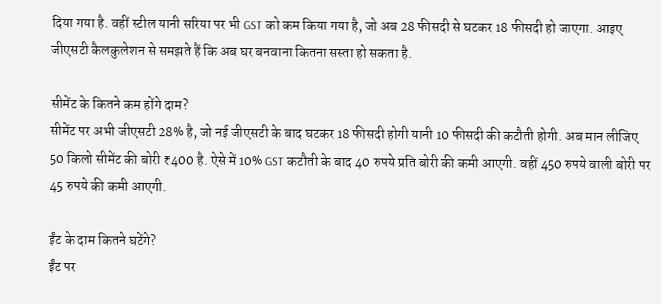दिया गया है. वहीं स्‍टील यानी सरिया पर भी GST को कम किया गया है, जो अब 28 फीसदी से घटकर 18 फीसदी हो जाएगा. आइए जीएसटी कैलकुलेशन से समझते हैं कि अब घर बनवाना कितना सस्‍ता हो सकता है.

सीमेंट के कितने कम होंगे दाम?
सीमेंट पर अभी जीएसटी 28% है, जो नई जीएसटी के बाद घटकर 18 फीसदी होगी यानी 10 फीसदी की कटौती होगी. अब मान लीजिए 50 किलो सीमेंट की बोरी ₹400 है. ऐसे में 10% GST कटौती के बाद 40 रुपये प्रति बोरी की कमी आएगी. वहीं 450 रुपये वाली बोरी पर 45 रुपये की कमी आएगी.

ईंट के दाम कितने घटेंगे?
ईंट पर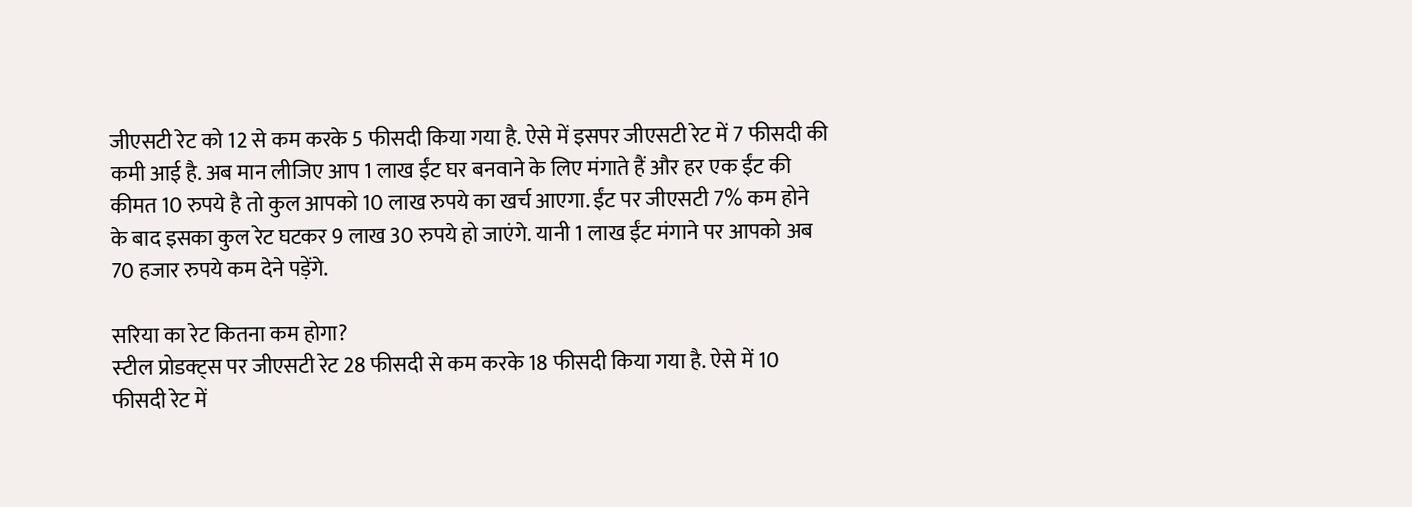जीएसटी रेट को 12 से कम करके 5 फीसदी किया गया है. ऐसे में इसपर जीएसटी रेट में 7 फीसदी की कमी आई है. अब मान लीजिए आप 1 लाख ईंट घर बनवाने के लिए मंगाते हैं और हर एक ईंट की कीमत 10 रुपये है तो कुल आपको 10 लाख रुपये का खर्च आएगा. ईंट पर जीएसटी 7% कम होने के बाद इसका कुल रेट घटकर 9 लाख 30 रुपये हो जाएंगे. यानी 1 लाख ईंट मंगाने पर आपको अब 70 हजार रुपये कम देने पड़ेंगे.

सरिया का रेट कितना कम होगा?
स्‍टील प्रोडक्‍ट्स पर जीएसटी रेट 28 फीसदी से कम करके 18 फीसदी किया गया है. ऐसे में 10 फीसदी रेट में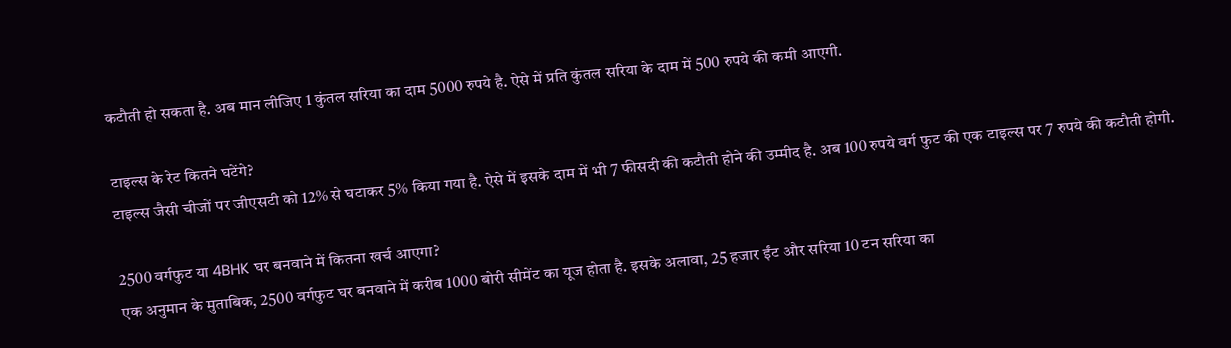कटौती हो सकता है. अब मान लीजिए 1 कुंतल सरिया का दाम 5000 रुपये है. ऐसे में प्रति कुंतल सरिया के दाम में 500 रुपये की कमी आएगी.

टाइल्‍स के रेट कितने घटेंगे?
टाइल्‍स जैसी चीजों पर जीएसटी को 12% से घटाकर 5% किया गया है. ऐसे में इसके दाम में भी 7 फीसदी की कटौती होने की उम्‍मीद है. अब 100 रुपये वर्ग फुट की एक टाइल्‍स पर 7 रुपये की कटौती होगी.

2500 वर्गफुट या 4BHK घर बनवाने में कितना खर्च आएगा?
एक अनुमान के मुताबिक, 2500 वर्गफुट घर बनवाने में करीब 1000 बोरी सीमेंट का यूज होता है. इसके अलावा, 25 हजार ईंट और सरिया 10 टन सरिया का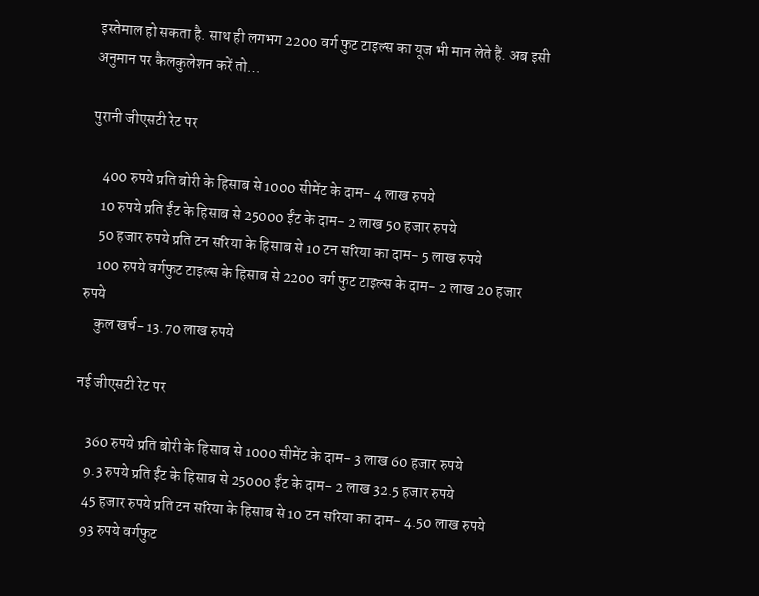इस्‍तेमाल हो सकता है. साथ ही लगभग 2200 वर्ग फुट टाइल्‍स का यूज भी मान लेते हैं. अब इसी अनुमान पर कैलकुलेशन करें तो…

पुरानी जीएसटी रेट पर

    400 रुपये प्रति बोरी के हिसाब से 1000 सीमेंट के दाम- 4 लाख रुपये
    10 रुपये प्रति ईंट के हिसाब से 25000 ईंट के दाम- 2 लाख 50 हजार रुपये
    50 हजार रुपये प्रति टन सरिया के हिसाब से 10 टन सरिया का दाम- 5 लाख रुपये
    100 रुपये वर्गफुट टाइल्‍स के हिसाब से 2200 वर्ग फुट टाइल्‍स के दाम- 2 लाख 20 हजार रुपये
    कुल खर्च- 13.70 लाख रुपये

नई जीएसटी रेट पर

    360 रुपये प्रति बोरी के हिसाब से 1000 सीमेंट के दाम- 3 लाख 60 हजार रुपये
    9.3 रुपये प्रति ईंट के हिसाब से 25000 ईंट के दाम- 2 लाख 32.5 हजार रुपये
    45 हजार रुपये प्रति टन सरिया के हिसाब से 10 टन सरिया का दाम- 4.50 लाख रुपये
    93 रुपये वर्गफुट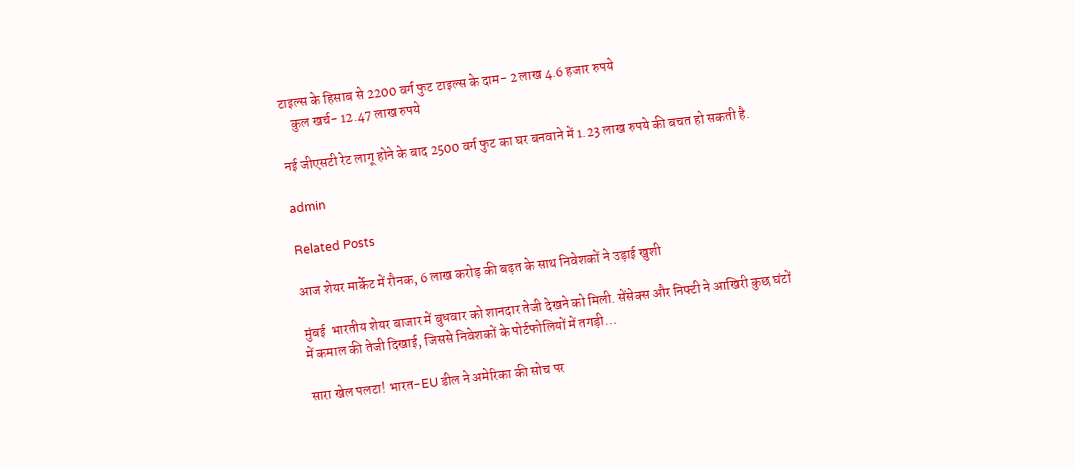टाइल्‍स के हिसाब से 2200 वर्ग फुट टाइल्‍स के दाम- 2 लाख 4.6 हजार रुपये
    कुल खर्च- 12.47 लाख रुपये

नई जीएसटी रेट लागू होने के बाद 2500 वर्ग फुट का घर बनवाने में 1.23 लाख रुपये की बचत हो सकती है.

admin

Related Posts

आज शेयर मार्केट में रौनक, 6 लाख करोड़ की बढ़त के साथ निवेशकों ने उड़ाई खुशी

मुंबई  भारतीय शेयर बाजार में बुधवार को शानदार तेजी देखने को मिली. सेंसेक्‍स और निफ्टी ने आखिरी कुछ घंटों में कमाल की तेजी दिखाई, जिससे निवेशकों के पोर्टफोलियों में तगड़ी…

सारा खेल पलटा! भारत-EU डील ने अमेरिका की सोच पर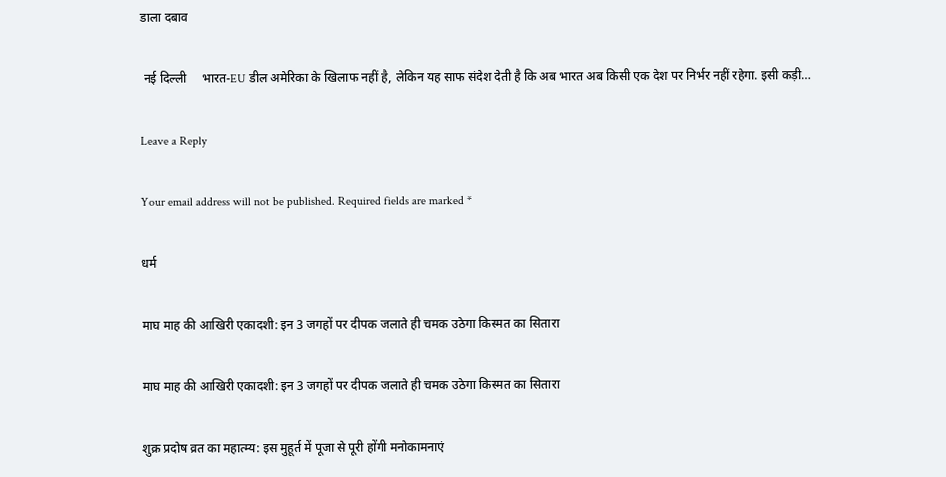डाला दबाव

 नई दिल्ली     भारत-EU डील अमेरिका के खिलाफ नहीं है, लेकिन यह साफ संदेश देती है कि अब भारत अब किसी एक देश पर निर्भर नहीं रहेगा. इसी कड़ी…

Leave a Reply

Your email address will not be published. Required fields are marked *

धर्म

माघ माह की आखिरी एकादशी: इन 3 जगहों पर दीपक जलाते ही चमक उठेगा किस्मत का सितारा

माघ माह की आखिरी एकादशी: इन 3 जगहों पर दीपक जलाते ही चमक उठेगा किस्मत का सितारा

शुक्र प्रदोष व्रत का महात्म्य: इस मुहूर्त में पूजा से पूरी होंगी मनोकामनाएं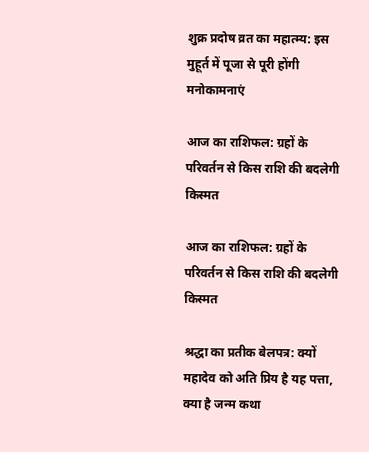शुक्र प्रदोष व्रत का महात्म्य: इस मुहूर्त में पूजा से पूरी होंगी मनोकामनाएं

आज का राशिफल: ग्रहों के परिवर्तन से किस राशि की बदलेगी किस्मत

आज का राशिफल: ग्रहों के परिवर्तन से किस राशि की बदलेगी किस्मत

श्रद्धा का प्रतीक बेलपत्र: क्यों महादेव को अति प्रिय है यह पत्ता, क्या है जन्म कथा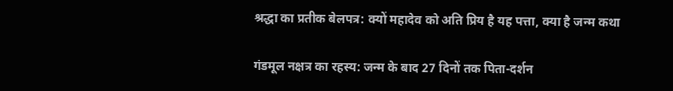श्रद्धा का प्रतीक बेलपत्र: क्यों महादेव को अति प्रिय है यह पत्ता, क्या है जन्म कथा

गंडमूल नक्षत्र का रहस्य: जन्म के बाद 27 दिनों तक पिता-दर्शन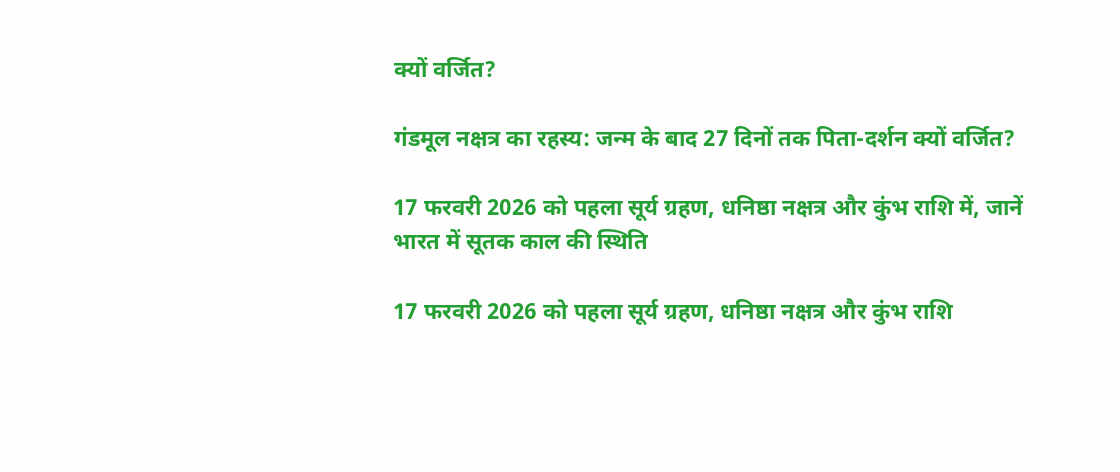क्यों वर्जित?

गंडमूल नक्षत्र का रहस्य: जन्म के बाद 27 दिनों तक पिता-दर्शन क्यों वर्जित?

17 फरवरी 2026 को पहला सूर्य ग्रहण, धनिष्ठा नक्षत्र और कुंभ राशि में, जानें भारत में सूतक काल की स्थिति

17 फरवरी 2026 को पहला सूर्य ग्रहण, धनिष्ठा नक्षत्र और कुंभ राशि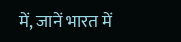में, जानें भारत में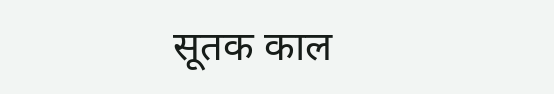सूतक काल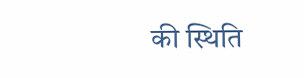की स्थिति